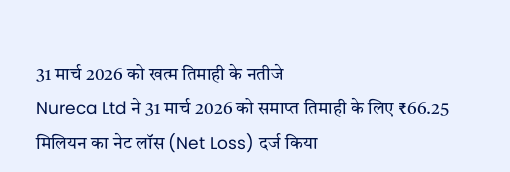31 मार्च 2026 को खत्म तिमाही के नतीजे
Nureca Ltd ने 31 मार्च 2026 को समाप्त तिमाही के लिए ₹66.25 मिलियन का नेट लॉस (Net Loss) दर्ज किया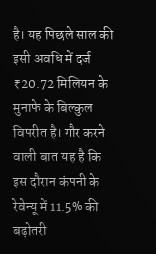है। यह पिछले साल की इसी अवधि में दर्ज ₹20.72 मिलियन के मुनाफे के बिल्कुल विपरीत है। गौर करने वाली बात यह है कि इस दौरान कंपनी के रेवेन्यू में 11.5% की बढ़ोतरी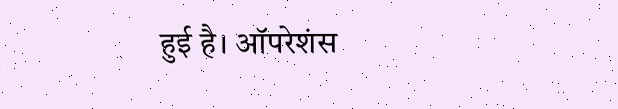हुई है। ऑपरेशंस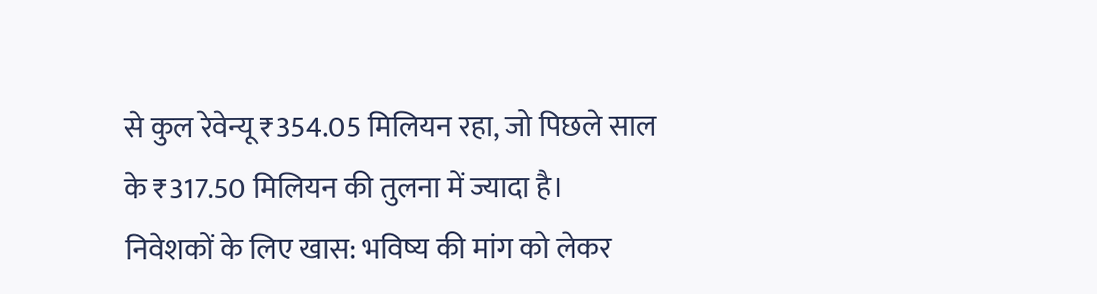से कुल रेवेन्यू ₹354.05 मिलियन रहा, जो पिछले साल के ₹317.50 मिलियन की तुलना में ज्यादा है।
निवेशकों के लिए खास: भविष्य की मांग को लेकर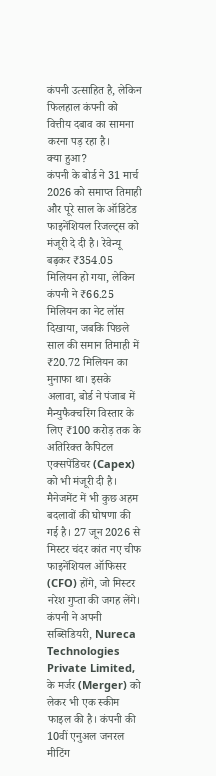कंपनी उत्साहित है, लेकिन फिलहाल कंपनी को वित्तीय दबाव का सामना करना पड़ रहा है।
क्या हुआ?
कंपनी के बोर्ड ने 31 मार्च 2026 को समाप्त तिमाही और पूरे साल के ऑडिटेड फाइनेंशियल रिजल्ट्स को मंजूरी दे दी है। रेवेन्यू बढ़कर ₹354.05 मिलियन हो गया, लेकिन कंपनी ने ₹66.25 मिलियन का नेट लॉस दिखाया, जबकि पिछले साल की समान तिमाही में ₹20.72 मिलियन का मुनाफा था। इसके अलावा, बोर्ड ने पंजाब में मैन्युफैक्चरिंग विस्तार के लिए ₹100 करोड़ तक के अतिरिक्त कैपिटल एक्सपेंडिचर (Capex) को भी मंजूरी दी है।
मैनेजमेंट में भी कुछ अहम बदलावों की घोषणा की गई है। 27 जून 2026 से मिस्टर चंदर कांत नए चीफ फाइनेंशियल ऑफिसर (CFO) होंगे, जो मिस्टर नरेश गुप्ता की जगह लेंगे। कंपनी ने अपनी सब्सिडियरी, Nureca Technologies Private Limited, के मर्जर (Merger) को लेकर भी एक स्कीम फाइल की है। कंपनी की 10वीं एनुअल जनरल मीटिंग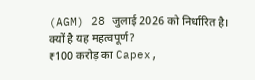(AGM) 28 जुलाई 2026 को निर्धारित है।
क्यों है यह महत्वपूर्ण?
₹100 करोड़ का Capex,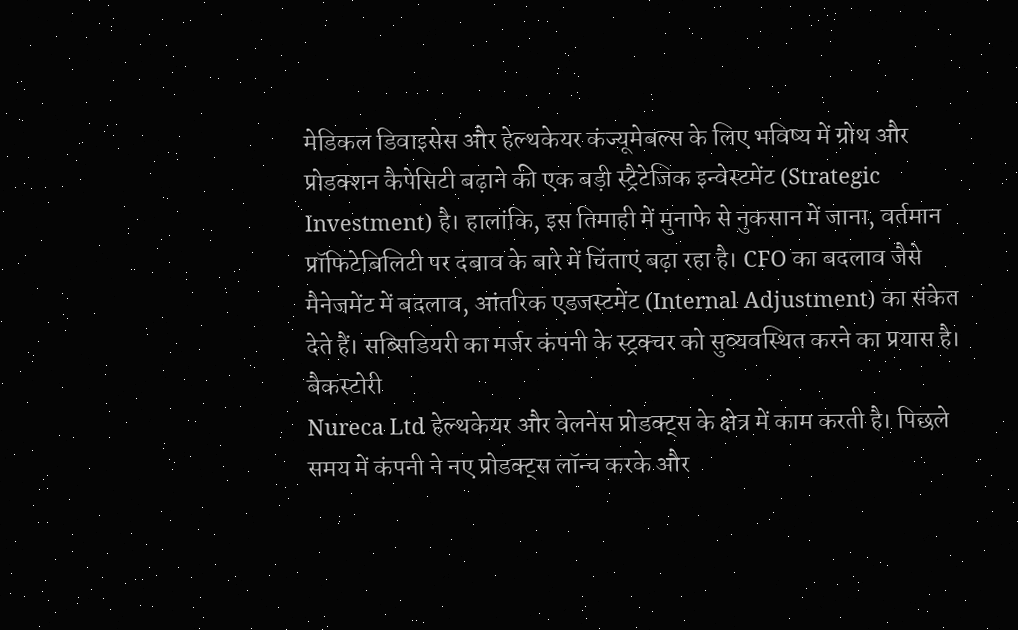मेडिकल डिवाइसेस और हेल्थकेयर कंज्यूमेबल्स के लिए भविष्य में ग्रोथ और प्रोडक्शन कैपेसिटी बढ़ाने की एक बड़ी स्ट्रैटेजिक इन्वेस्टमेंट (Strategic Investment) है। हालांकि, इस तिमाही में मुनाफे से नुकसान में जाना, वर्तमान प्रॉफिटेबिलिटी पर दबाव के बारे में चिंताएं बढ़ा रहा है। CFO का बदलाव जैसे मैनेजमेंट में बदलाव, आंतरिक एडजस्टमेंट (Internal Adjustment) का संकेत देते हैं। सब्सिडियरी का मर्जर कंपनी के स्ट्रक्चर को सुव्यवस्थित करने का प्रयास है।
बैकस्टोरी
Nureca Ltd हेल्थकेयर और वेलनेस प्रोडक्ट्स के क्षेत्र में काम करती है। पिछले समय में कंपनी ने नए प्रोडक्ट्स लॉन्च करके और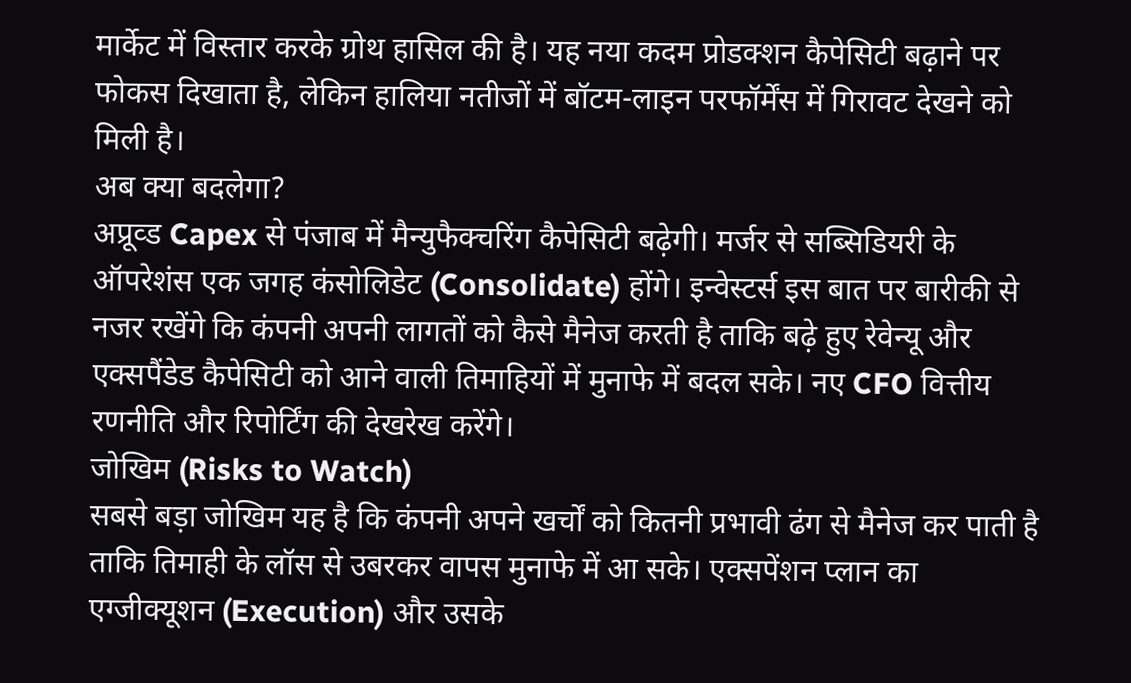मार्केट में विस्तार करके ग्रोथ हासिल की है। यह नया कदम प्रोडक्शन कैपेसिटी बढ़ाने पर फोकस दिखाता है, लेकिन हालिया नतीजों में बॉटम-लाइन परफॉर्मेंस में गिरावट देखने को मिली है।
अब क्या बदलेगा?
अप्रूव्ड Capex से पंजाब में मैन्युफैक्चरिंग कैपेसिटी बढ़ेगी। मर्जर से सब्सिडियरी के ऑपरेशंस एक जगह कंसोलिडेट (Consolidate) होंगे। इन्वेस्टर्स इस बात पर बारीकी से नजर रखेंगे कि कंपनी अपनी लागतों को कैसे मैनेज करती है ताकि बढ़े हुए रेवेन्यू और एक्सपैंडेड कैपेसिटी को आने वाली तिमाहियों में मुनाफे में बदल सके। नए CFO वित्तीय रणनीति और रिपोर्टिंग की देखरेख करेंगे।
जोखिम (Risks to Watch)
सबसे बड़ा जोखिम यह है कि कंपनी अपने खर्चों को कितनी प्रभावी ढंग से मैनेज कर पाती है ताकि तिमाही के लॉस से उबरकर वापस मुनाफे में आ सके। एक्सपेंशन प्लान का एग्जीक्यूशन (Execution) और उसके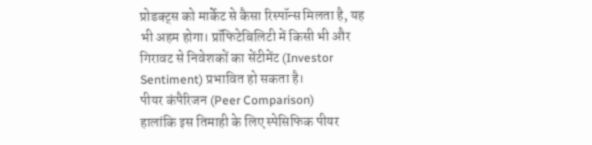प्रोडक्ट्स को मार्केट से कैसा रिस्पॉन्स मिलता है, यह भी अहम होगा। प्रॉफिटेबिलिटी में किसी भी और गिरावट से निवेशकों का सेंटीमेंट (Investor Sentiment) प्रभावित हो सकता है।
पीयर कंपैरिजन (Peer Comparison)
हालांकि इस तिमाही के लिए स्पेसिफिक पीयर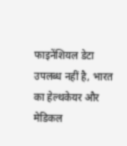फाइनेंशियल डेटा उपलब्ध नहीं है, भारत का हेल्थकेयर और मेडिकल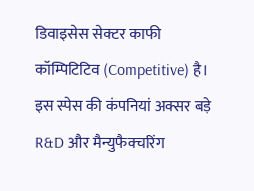डिवाइसेस सेक्टर काफी कॉम्पिटिटिव (Competitive) है। इस स्पेस की कंपनियां अक्सर बड़े R&D और मैन्युफैक्चरिंग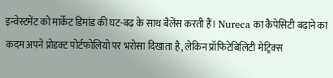इन्वेस्टमेंट को मार्केट डिमांड की घट-बढ़ के साथ बैलेंस करती हैं। Nureca का कैपेसिटी बढ़ाने का कदम अपने प्रोडक्ट पोर्टफोलियो पर भरोसा दिखाता है, लेकिन प्रॉफिटेबिलिटी मेट्रिक्स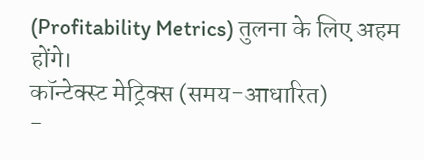(Profitability Metrics) तुलना के लिए अहम होंगे।
कॉन्टेक्स्ट मेट्रिक्स (समय-आधारित)
-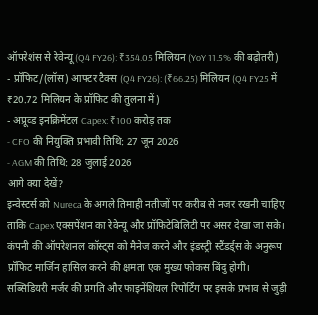ऑपरेशंस से रेवेन्यू (Q4 FY26): ₹354.05 मिलियन (YoY 11.5% की बढ़ोतरी)
- प्रॉफिट/(लॉस) आफ्टर टैक्स (Q4 FY26): (₹66.25) मिलियन (Q4 FY25 में ₹20.72 मिलियन के प्रॉफिट की तुलना में)
- अप्रूव्ड इनक्रिमेंटल Capex: ₹100 करोड़ तक
- CFO की नियुक्ति प्रभावी तिथि: 27 जून 2026
- AGM की तिथि: 28 जुलाई 2026
आगे क्या देखें?
इन्वेस्टर्स को Nureca के अगले तिमाही नतीजों पर करीब से नजर रखनी चाहिए ताकि Capex एक्सपेंशन का रेवेन्यू और प्रॉफिटेबिलिटी पर असर देखा जा सके। कंपनी की ऑपरेशनल कॉस्ट्स को मैनेज करने और इंडस्ट्री स्टैंडर्ड्स के अनुरूप प्रॉफिट मार्जिन हासिल करने की क्षमता एक मुख्य फोकस बिंदु होगी। सब्सिडियरी मर्जर की प्रगति और फाइनेंशियल रिपोर्टिंग पर इसके प्रभाव से जुड़ी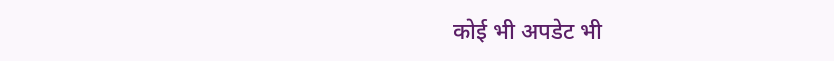कोई भी अपडेट भी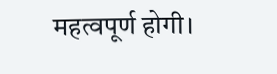महत्वपूर्ण होगी।